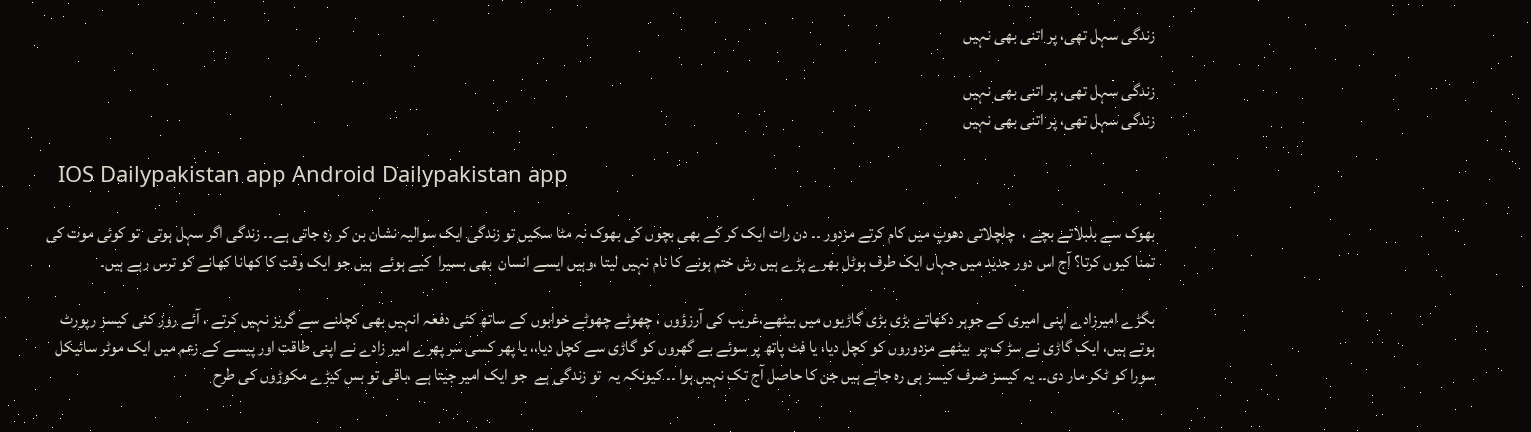زندگی سہل تھی، پر اتنی بھی نہیں

زندگی سہل تھی، پر اتنی بھی نہیں
زندگی سہل تھی، پر اتنی بھی نہیں

  IOS Dailypakistan app Android Dailypakistan app

بھوک سے بلبلاتے بچے ،  چلچلاتی دھوپ میں کام کرتے مزدور ۔۔ دن رات ایک کر کے بھی بچوں کی بھوک نہ مٹا سکیں تو زندگی ایک سوالیہ نشان بن کر رہ جاتی ہے۔۔ زندگی اگر سہل ہوتی  تو کوئی موت کی تمنا کیوں کرتا؟ آج اس دور جدید میں جہاں ایک طرف ہوٹل بھرے پڑے ہیں رش ختم ہونے کا نام نہیں لیتا ،وہیں ایسے انسان  بھی بسیرا  کیے ہوئے  ہیں جو ایک وقت کا کھانا کھانے کو ترس رہے ہیں۔

بگڑے امیرزادے اپنی امیری کے جوہر دکھاتے بڑی بڑی گاڑیوں میں بیٹھے،غریب کی آرزؤوں ، چھوٹے چھوٹے خوابوں کے ساتھ کئی دفعہ انہیں بھی کچلنے سے گریز نہیں کرتے ، آئے روز کئی کیسز رپورٹ ہوتے ہیں، ایک گاڑی نے سڑ ک پر  بیٹھے مزدوروں کو کچل دیا، یا فٹ پاتھ پر سوئے بے گھروں کو گاڑی سے کچل دیا،، یا پھر کسی سر پھرے امیر زادے نے اپنی طاقت اور پیسے کے زعم میں ایک موٹر سائیکل سورا کو ٹکر مار دی۔۔ یہ کیسز صرف کیسز ہی رہ جاتے ہیں جن کا حاصل آج تک نہیں ہوا ۔۔ کیونکہ یہ  تو زندگی ہے  جو ایک امیر جیتا ہے ،باقی تو بس کیڑے مکوڑوں کی طرح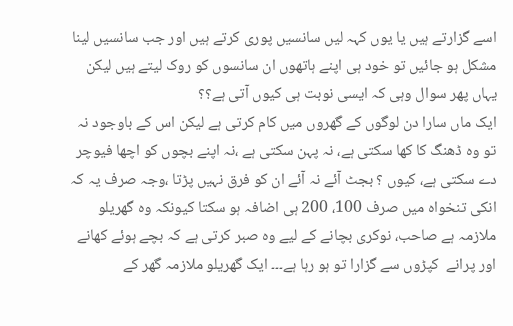اسے گزارتے ہیں یا یوں کہہ لیں سانسیں پوری کرتے ہیں اور جب سانسیں لینا مشکل ہو جائیں تو خود ہی اپنے ہاتھوں ان سانسوں کو روک لیتے ہیں لیکن یہاں پھر سوال وہی کہ ایسی نوبت ہی کیوں آتی ہے؟؟
ایک ماں سارا دن لوگوں کے گھروں میں کام کرتی ہے لیکن اس کے باوجود نہ تو وہ ڈھنگ کا کھا سکتی ہے، نہ پہن سکتی ہے ،نہ اپنے بچوں کو اچھا فیوچر دے سکتی ہے، کیوں ؟ بجٹ آئے نہ آئے ان کو فرق نہیں پڑتا ،وجہ صرف یہ کہ انکی تنخواہ میں صرف 100، 200 ہی اضافہ ہو سکتا کیونکہ وہ گھریلو ملازمہ ہے صاحب، نوکری بچانے کے لیے وہ صبر کرتی ہے کہ بچے ہوئے کھانے اور پرانے  کپڑوں سے گزارا تو ہو رہا ہے۔۔۔ ایک گھریلو ملازمہ گھر کے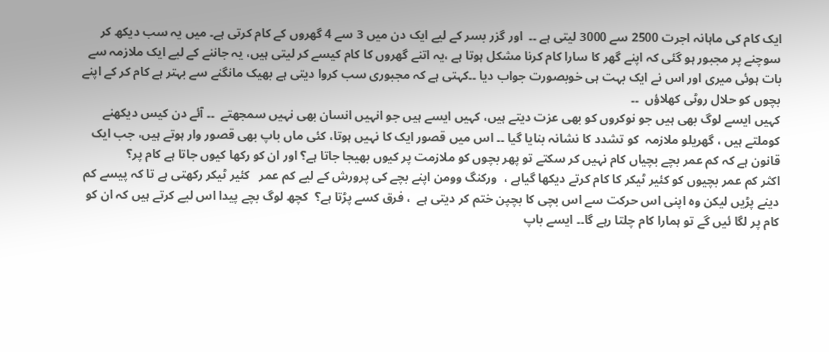ایک کام کی ماہانہ اجرت 2500 سے 3000 لیتی ہے ۔۔  اور گزر بسر کے لیے ایک دن میں 3 سے 4 گھروں کے کام کرتی ہے۔ میں یہ سب دیکھ کر سوچنے پر مجبور ہو گئی کہ اپنے گھر کا سارا کام کرنا مشکل ہوتا ہے ،یہ اتنے گھروں کا کام کیسے کر لیتی ہیں، یہ جاننے کے لیے ایک ملازمہ سے بات ہوئی میری اور اس نے ایک بہت ہی خوبصورت جواب دیا ۔۔کہتی ہے کہ مجبوری سب کروا دیتی ہے بھیک مانگنے سے بہتر ہے کام کر کے اپنے بچوں کو حلال روٹی کھلاؤں  ۔۔
کہیں ایسے لوگ بھی ہیں جو نوکروں کو بھی عزت دیتے ہیں، کہیں ایسے ہیں جو انہیں انسان بھی نہیں سمجھتے  ۔۔ آئے دن کیس دیکھنے کوملتے ہیں ، گھریلو ملازمہ  کو تشدد کا نشانہ بنایا گیا ۔۔ اس میں قصور ایک کا نہیں ہوتا، کئی ماں باپ بھی قصور وار ہوتے ہیں، جب ایک قانون ہے کہ کم عمر بچے بچیاں کام نہیں کر سکتے تو پھر بچوں کو ملازمت پر کیوں بھیجا جاتا ہے؟ اور ان کو رکھا کیوں جاتا ہے کام پر؟
اکثر کم عمر بچیوں کو کئیر ٹیکر کا کام کرتے دیکھا گیاہے ،  ورکنگ وومن اپنے بچے کی پرورش کے لیے کم عمر   کئیر ٹیکر رکھتی ہے تا کہ پیسے کم دینے پڑیں لیکن وہ اپنی اس حرکت سے اس بچی کا بچپن ختم کر دیتی ہے  ، فرق کسے پڑتا ہے؟  کچھ لوگ بچے پیدا اس لیے کرتے ہیں کہ ان کو کام پر لگا ئیں گے تو ہمارا کام چلتا رہے گا۔۔ ایسے باپ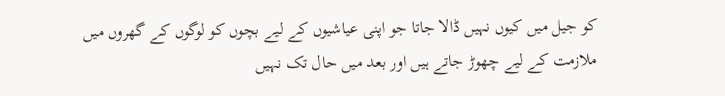کو جیل میں کیوں نہیں ڈالا جاتا جو اپنی عیاشیوں کے لیے بچوں کو لوگوں کے گھروں میں ملازمت کے لیے چھوڑ جاتے ہیں اور بعد میں حال تک نہیں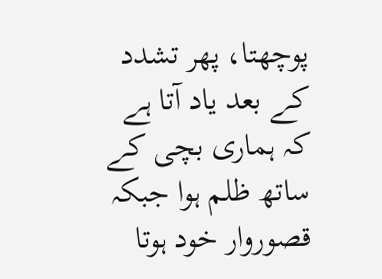پوچھتا، پھر تشدد کے بعد یاد آتا ہے کہ ہماری بچی کے ساتھ ظلم ہوا جبکہ قصوروار خود ہوتا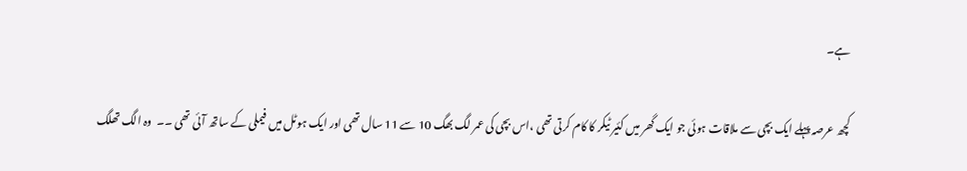ہے۔

کچھ عرصہ پہلے ایک بچی سے ملاقات ہوئی جو ایک گھر میں کئیر ٹیکر کا کام کرتی تھی ،اس بچی کی عمر لگ بھگ 10 سے 11 سال تھی اور ایک ہوٹل میں فیملی کے ساتھ آئی تھی ۔۔  وہ الگ تھلگ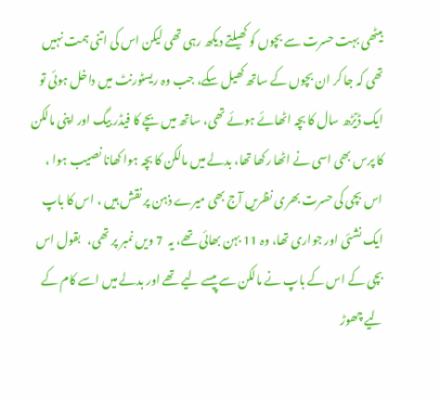بیٹھی بہت حسرت سے بچوں کو کھیلتے دیکھ رہی تھی لیکن اس کی اتنی ہمت نہیں تھی کہ جا کر ان بچوں کے ساتھ کھیل سکے، جب وہ ریسٹورنٹ میں داخل ہوئی تو ایک ڈیؑڑھ سال کا بچہ اٹھائے ہوئے تھی، ساتھ میں بچے کا فیڈر بیگ اور اپنی مالکن کا پرس بھی اسی نے اٹھا رکھا تھا، بدلے میں مالکن کا بچہ ہوا کھانا نصیب ہوا ، اس بچی کی حسرت بھری نظریں آج بھی میرے ذہن پر نقش ہیں ، اس کا باپ ایک نشئی اور جواری تھا، وہ 11 بہن بھائی تھے، یہ  7 ویں نمبر پر تھی،   بقول اس  بچی کے اس کے باپ نے مالکن سے پیسے لیے تھے اور بدلے میں اسے کام کے لیے چھوڑ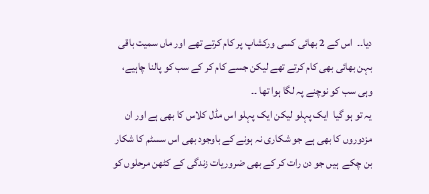دیا۔۔  اس کے 2 بھائی کسی ورکشاپ پر کام کرتے تھے اور ماں سمیت باقی بہن بھائی بھی کام کرتے تھے لیکن جسے کام کر کے سب کو پالنا چاہیے، وہی سب کو نوچنے پہ لگا ہوا تھا ۔۔
یہ تو ہو گیا  ایک پہلو لیکن ایک پہلو اس مڈل کلاس کا بھی ہے اور ان مزدوروں کا بھی ہے جو شکاری نہ ہونے کے باوجود بھی اس سسٹم کا شکار بن چکے  ہیں جو دن رات کر کے بھی ضروریات زندگی کے کٹھن مرحلوں کو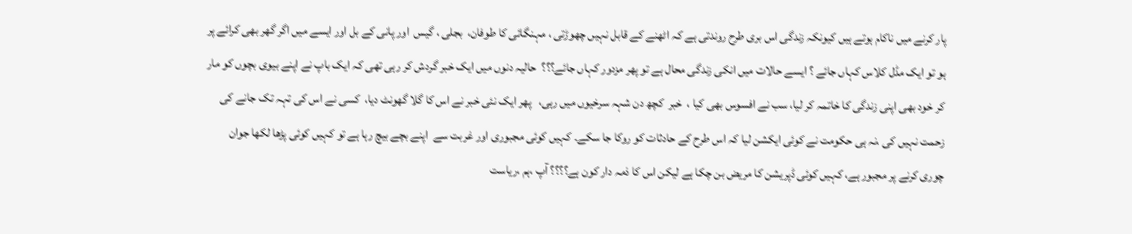پار کرنے میں ناکام ہوتے ہیں کیونکہ زندگی اس بری طرح روندتی ہے کہ اٹھنے کے قابل نہیں چھوڑتی ، مہنگائی کا طوفان،  بجلی ، گیس  اور پانی کے بل اور ایسے میں اگر گھر بھی کرائے پر ہو تو ایک مڈل کلاس کہاں جائے ؟ ایسے حالات میں انکی زندگی محال ہے تو پھر مزدور کہاں جائے؟؟؟  حالیہ دنوں میں ایک خبر گردش کر رہی تھی کہ ایک باپ نے اپنے بیوی بچوں کو مار کر خود بھی اپنی زندگی کا خاتمہ کر لیا، سب نے افسوس بھی کیا ،  خبر  کچھ دن شہہ سرخیوں میں رہی،   پھر ایک نئی خبر نے اس کا گلا گھونٹ دیا،  کسی نے اس کی تہہ تک جانے کی زحمت نہیں کی ،نہ ہی حکومت نے کوئی ایکشن لیا کہ اس طرح کے حادثات کو روکا جا سکے۔ کہیں کوئی مجبوری اور غربت سے  اپنے بچے بیچ رہا ہے تو کہیں کوئی پڑھا لکھا جوان چوری کرنے پر مجبور ہے، کہیں کوئی ڈپریشن کا مریض بن چکا ہے لیکن اس کا ذمہ دار کون ہے؟؟؟؟ آپ ،ہم ،ریاست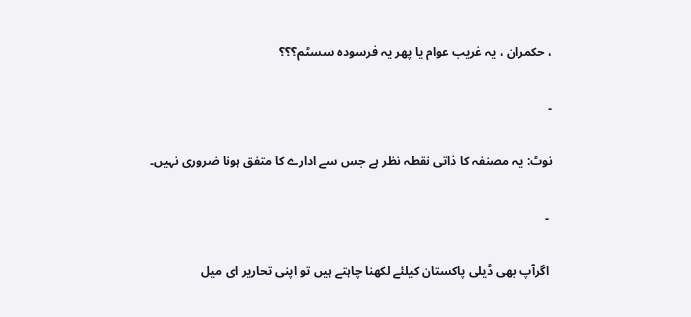، حکمران ، یہ غریب عوام یا پھر یہ فرسودہ سسٹم؟؟؟

۔

نوٹ: یہ مصنفہ کا ذاتی نقطہ نظر ہے جس سے ادارے کا متفق ہونا ضروری نہیں۔

 ۔

 اگرآپ بھی ڈیلی پاکستان کیلئے لکھنا چاہتے ہیں تو اپنی تحاریر ای میل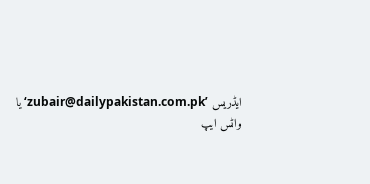ایڈریس ’zubair@dailypakistan.com.pk‘ یا واٹس ایپ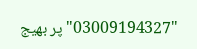"03009194327" پر بھیج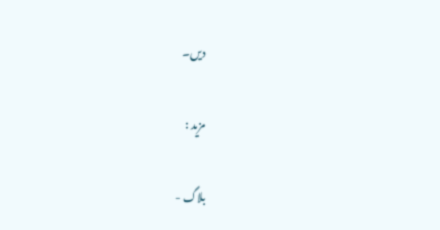دیں۔

مزید :

بلاگ -